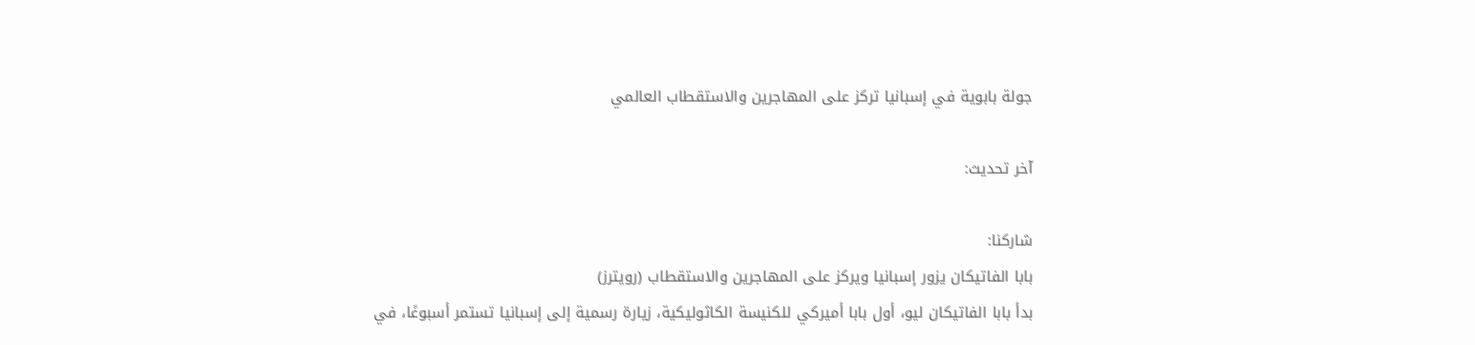جولة بابوية في إسبانيا تركز على المهاجرين والاستقطاب العالمي

آخر تحديث:

شاركنا:
بابا الفاتيكان يزور إسبانيا ويركز على المهاجرين والاستقطاب (رويترز)
بدأ بابا الفاتيكان ليو، أول بابا أميركي للكنيسة الكاثوليكية، زيارة رسمية إلى إسبانيا تستمر أسبوعًا، في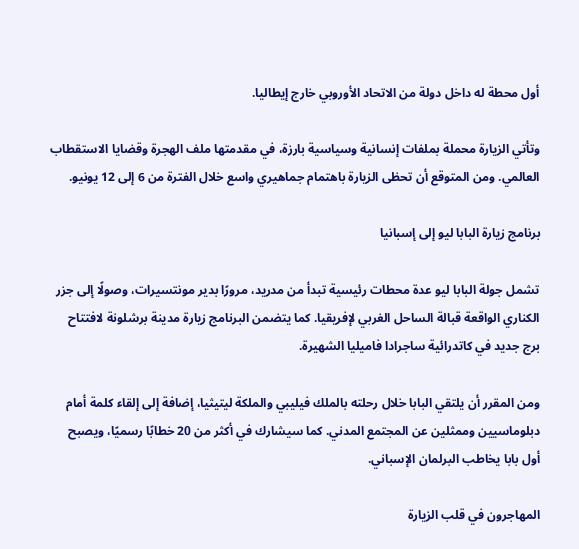أول محطة له داخل دولة من الاتحاد الأوروبي خارج إيطاليا.

وتأتي الزيارة محملة بملفات إنسانية وسياسية بارزة، في مقدمتها ملف الهجرة وقضايا الاستقطاب العالمي. ومن المتوقع أن تحظى الزيارة باهتمام جماهيري واسع خلال الفترة من 6 إلى 12 يونيو.

برنامج زيارة البابا ليو إلى إسبانيا

تشمل جولة البابا ليو عدة محطات رئيسية تبدأ من مدريد، مرورًا بدير مونتسيرات، وصولًا إلى جزر الكناري الواقعة قبالة الساحل الغربي لإفريقيا. كما يتضمن البرنامج زيارة مدينة برشلونة لافتتاح برج جديد في كاتدرائية ساجرادا فاميليا الشهيرة.

ومن المقرر أن يلتقي البابا خلال رحلته بالملك فيليبي والملكة ليتيثيا، إضافة إلى إلقاء كلمة أمام دبلوماسيين وممثلين عن المجتمع المدني. كما سيشارك في أكثر من 20 خطابًا رسميًا، ويصبح أول بابا يخاطب البرلمان الإسباني.

المهاجرون في قلب الزيارة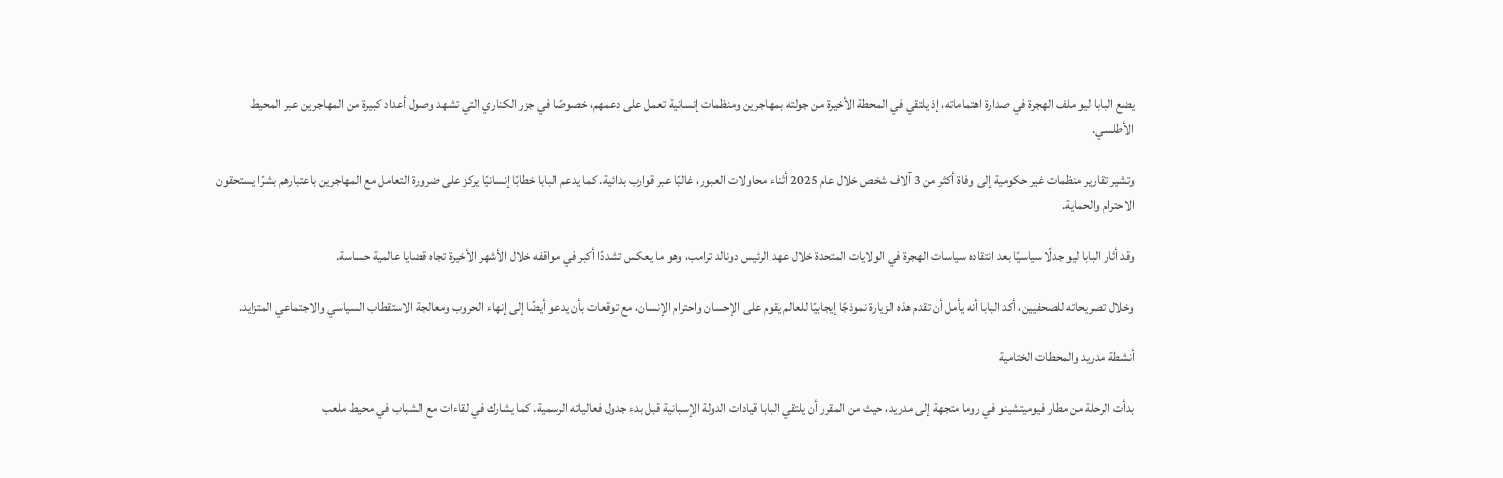يضع البابا ليو ملف الهجرة في صدارة اهتماماته، إذ يلتقي في المحطة الأخيرة من جولته بمهاجرين ومنظمات إنسانية تعمل على دعمهم، خصوصًا في جزر الكناري التي تشهد وصول أعداد كبيرة من المهاجرين عبر المحيط الأطلسي.

وتشير تقارير منظمات غير حكومية إلى وفاة أكثر من 3 آلاف شخص خلال عام 2025 أثناء محاولات العبور، غالبًا عبر قوارب بدائية. كما يدعم البابا خطابًا إنسانيًا يركز على ضرورة التعامل مع المهاجرين باعتبارهم بشرًا يستحقون الاحترام والحماية.

وقد أثار البابا ليو جدلًا سياسيًا بعد انتقاده سياسات الهجرة في الولايات المتحدة خلال عهد الرئيس دونالد ترامب، وهو ما يعكس تشددًا أكبر في مواقفه خلال الأشهر الأخيرة تجاه قضايا عالمية حساسة.

وخلال تصريحاته للصحفيين، أكد البابا أنه يأمل أن تقدم هذه الزيارة نموذجًا إيجابيًا للعالم يقوم على الإحسان واحترام الإنسان، مع توقعات بأن يدعو أيضًا إلى إنهاء الحروب ومعالجة الاستقطاب السياسي والاجتماعي المتزايد.

أنشطة مدريد والمحطات الختامية

بدأت الرحلة من مطار فيوميتشينو في روما متجهة إلى مدريد، حيث من المقرر أن يلتقي البابا قيادات الدولة الإسبانية قبل بدء جدول فعالياته الرسمية. كما يشارك في لقاءات مع الشباب في محيط ملعب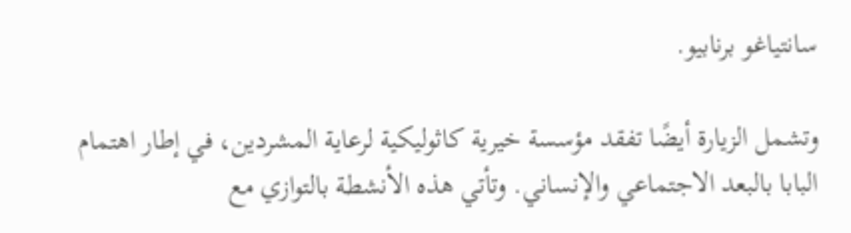سانتياغو برنابيو.

وتشمل الزيارة أيضًا تفقد مؤسسة خيرية كاثوليكية لرعاية المشردين، في إطار اهتمام البابا بالبعد الاجتماعي والإنساني. وتأتي هذه الأنشطة بالتوازي مع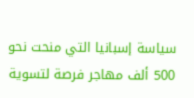سياسة إسبانيا التي منحت نحو 500 ألف مهاجر فرصة لتسوية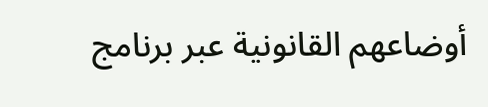أوضاعهم القانونية عبر برنامج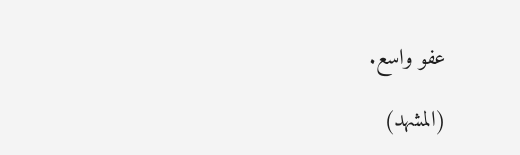عفو واسع.

(المشهد)